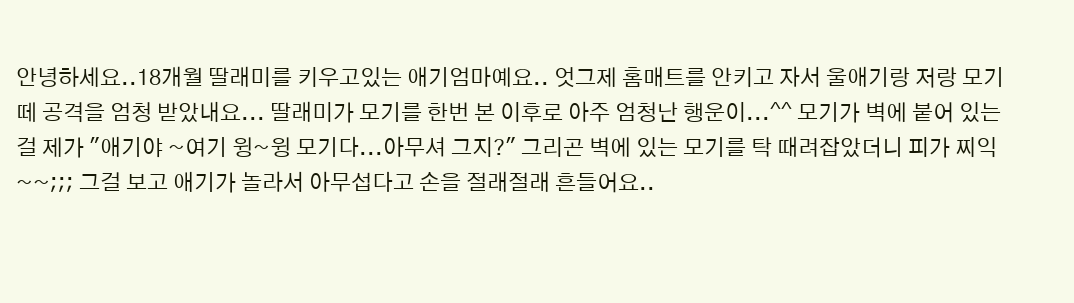안녕하세요..18개월 딸래미를 키우고있는 애기엄마예요.. 엇그제 홈매트를 안키고 자서 울애기랑 저랑 모기떼 공격을 엄청 받았내요... 딸래미가 모기를 한번 본 이후로 아주 엄청난 행운이...^^ 모기가 벽에 붙어 있는걸 제가 "애기야 ~여기 윙~윙 모기다...아무셔 그지?" 그리곤 벽에 있는 모기를 탁 때려잡았더니 피가 찌익~~;;; 그걸 보고 애기가 놀라서 아무섭다고 손을 절래절래 흔들어요..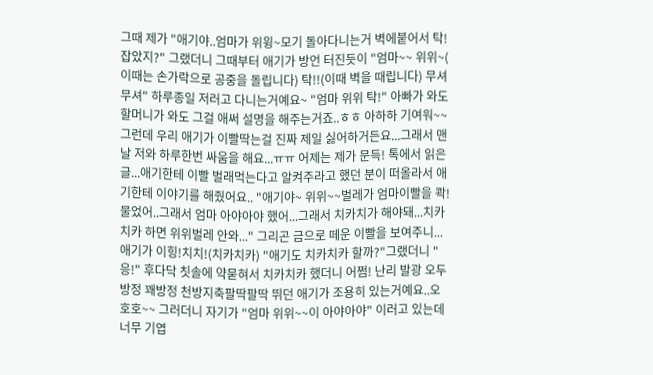그때 제가 "애기야..엄마가 위윙~모기 돌아다니는거 벽에붙어서 탁! 잡았지?" 그랬더니 그때부터 애기가 방언 터진듯이 "엄마~~ 위위~( 이때는 손가락으로 공중을 돌립니다) 탁!!(이때 벽을 때립니다) 무셔무셔" 하루종일 저러고 다니는거예요~ "엄마 위위 탁!" 아빠가 와도 할머니가 와도 그걸 애써 설명을 해주는거죠..ㅎㅎ 아하하 기여워~~ 그런데 우리 애기가 이빨딱는걸 진짜 제일 싫어하거든요...그래서 맨날 저와 하루한번 싸움을 해요...ㅠㅠ 어제는 제가 문득! 톡에서 읽은 글...애기한테 이빨 벌래먹는다고 알켜주라고 했던 분이 떠올라서 애기한테 이야기를 해줬어요.. "애기야~ 위위~~벌레가 엄마이빨을 콱! 물었어..그래서 엄마 아야아야 했어...그래서 치카치가 해야돼...치카치카 하면 위위벌레 안와..." 그리곤 금으로 떼운 이빨을 보여주니... 애기가 이힝!치치!(치카치카) "애기도 치카치카 할까?"그랬더니 "응!" 후다닥 칫솔에 약묻혀서 치카치카 했더니 어쩜! 난리 발광 오두방정 꽤방정 천방지축팔딱팔딱 뛰던 애기가 조용히 있는거예요..오호호~~ 그러더니 자기가 "엄마 위위~~이 아야아야" 이러고 있는데 너무 기엽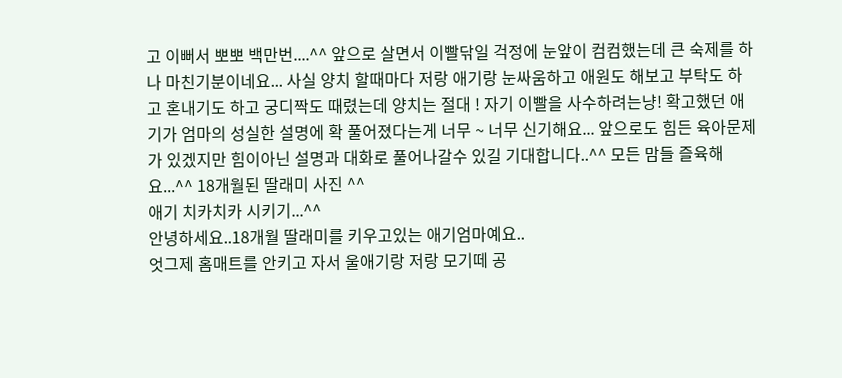고 이뻐서 뽀뽀 백만번....^^ 앞으로 살면서 이빨닦일 걱정에 눈앞이 컴컴했는데 큰 숙제를 하나 마친기분이네요... 사실 양치 할때마다 저랑 애기랑 눈싸움하고 애원도 해보고 부탁도 하고 혼내기도 하고 궁디짝도 때렸는데 양치는 절대 ! 자기 이빨을 사수하려는냥! 확고했던 애기가 엄마의 성실한 설명에 확 풀어졌다는게 너무 ~ 너무 신기해요... 앞으로도 힘든 육아문제가 있겠지만 힘이아닌 설명과 대화로 풀어나갈수 있길 기대합니다..^^ 모든 맘들 즐육해요...^^ 18개월된 딸래미 사진 ^^
애기 치카치카 시키기...^^
안녕하세요..18개월 딸래미를 키우고있는 애기엄마예요..
엇그제 홈매트를 안키고 자서 울애기랑 저랑 모기떼 공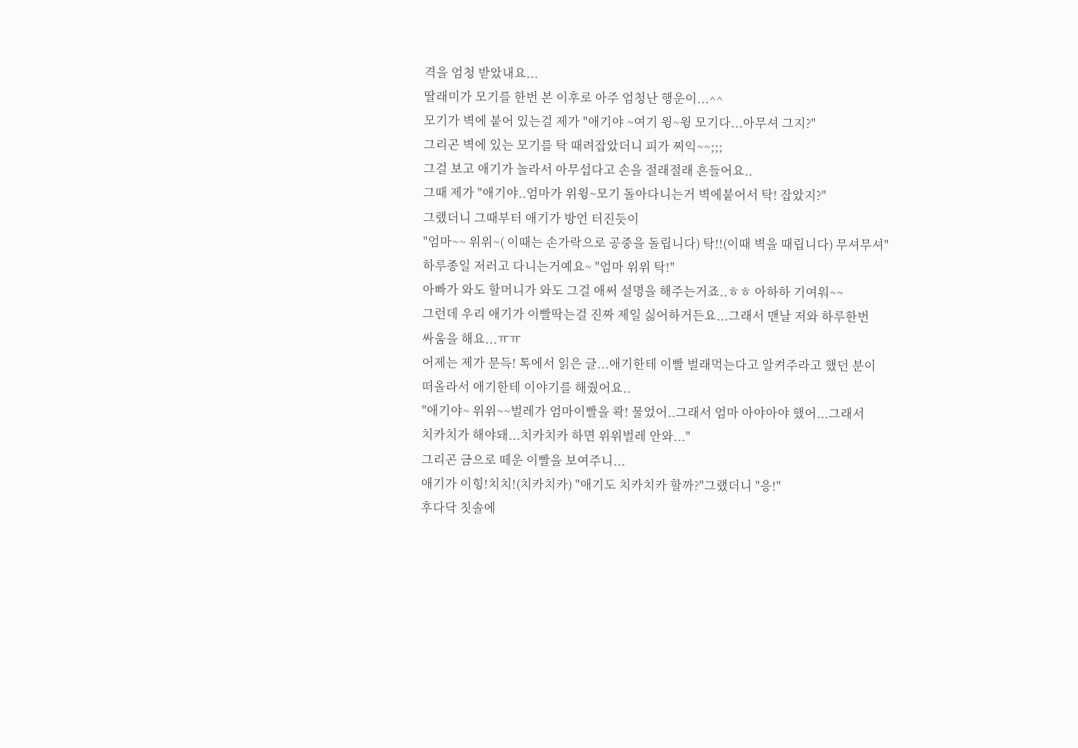격을 엄청 받았내요...
딸래미가 모기를 한번 본 이후로 아주 엄청난 행운이...^^
모기가 벽에 붙어 있는걸 제가 "애기야 ~여기 윙~윙 모기다...아무셔 그지?"
그리곤 벽에 있는 모기를 탁 때려잡았더니 피가 찌익~~;;;
그걸 보고 애기가 놀라서 아무섭다고 손을 절래절래 흔들어요..
그때 제가 "애기야..엄마가 위윙~모기 돌아다니는거 벽에붙어서 탁! 잡았지?"
그랬더니 그때부터 애기가 방언 터진듯이
"엄마~~ 위위~( 이때는 손가락으로 공중을 돌립니다) 탁!!(이때 벽을 때립니다) 무셔무셔"
하루종일 저러고 다니는거예요~ "엄마 위위 탁!"
아빠가 와도 할머니가 와도 그걸 애써 설명을 해주는거죠..ㅎㅎ 아하하 기여워~~
그런데 우리 애기가 이빨딱는걸 진짜 제일 싫어하거든요...그래서 맨날 저와 하루한번
싸움을 해요...ㅠㅠ
어제는 제가 문득! 톡에서 읽은 글...애기한테 이빨 벌래먹는다고 알켜주라고 했던 분이
떠올라서 애기한테 이야기를 해줬어요..
"애기야~ 위위~~벌레가 엄마이빨을 콱! 물었어..그래서 엄마 아야아야 했어...그래서
치카치가 해야돼...치카치카 하면 위위벌레 안와..."
그리곤 금으로 떼운 이빨을 보여주니...
애기가 이힝!치치!(치카치카) "애기도 치카치카 할까?"그랬더니 "응!"
후다닥 칫솔에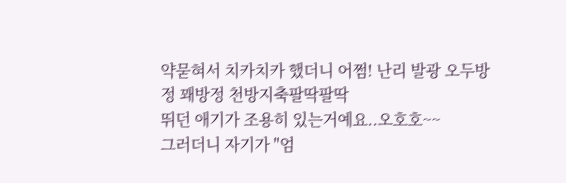약묻혀서 치카치카 했더니 어쩜! 난리 발광 오두방정 꽤방정 천방지축팔딱팔딱
뛰던 애기가 조용히 있는거예요..오호호~~
그러더니 자기가 "엄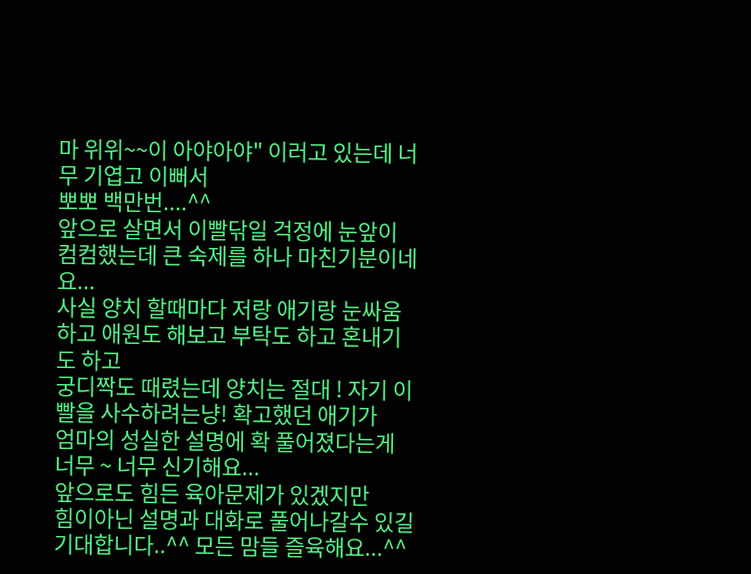마 위위~~이 아야아야" 이러고 있는데 너무 기엽고 이뻐서
뽀뽀 백만번....^^
앞으로 살면서 이빨닦일 걱정에 눈앞이 컴컴했는데 큰 숙제를 하나 마친기분이네요...
사실 양치 할때마다 저랑 애기랑 눈싸움하고 애원도 해보고 부탁도 하고 혼내기도 하고
궁디짝도 때렸는데 양치는 절대 ! 자기 이빨을 사수하려는냥! 확고했던 애기가
엄마의 성실한 설명에 확 풀어졌다는게 너무 ~ 너무 신기해요...
앞으로도 힘든 육아문제가 있겠지만
힘이아닌 설명과 대화로 풀어나갈수 있길 기대합니다..^^ 모든 맘들 즐육해요...^^